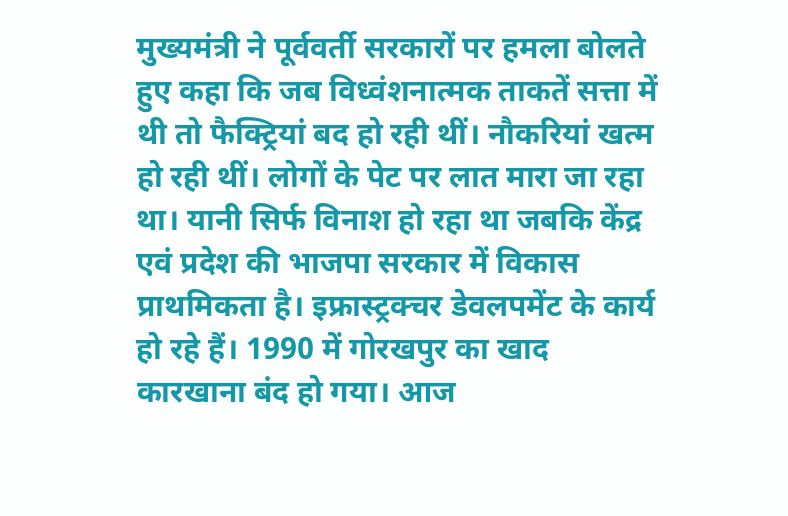मुख्यमंत्री ने पूर्ववर्ती सरकारों पर हमला बोलते हुए कहा कि जब विध्वंशनात्मक ताकतें सत्ता में थी तो फैक्ट्रियां बद हो रही थीं। नौकरियां खत्म हो रही थीं। लोगों के पेट पर लात मारा जा रहा था। यानी सिर्फ विनाश हो रहा था जबकि केंद्र एवं प्रदेश की भाजपा सरकार में विकास प्राथमिकता है। इफ्रास्ट्रक्चर डेवलपमेंट के कार्य हो रहे हैं। 1990 में गोरखपुर का खाद कारखाना बंद हो गया। आज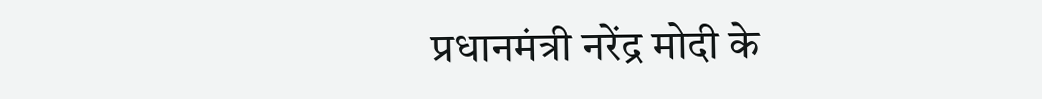प्रधानमंत्री नरेंद्र मोदी के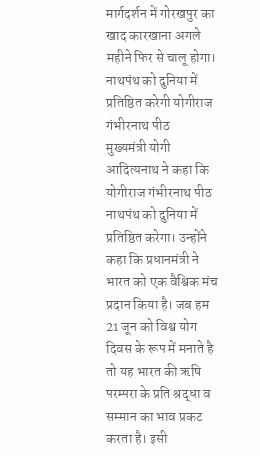मार्गदर्शन में गोरखपुर का खाद कारखाना अगले महीने फिर से चालू होगा।
नाथपंथ को दुनिया में प्रतिष्ठित करेगी योगीराज गंभीरनाथ पीठ
मुख्यमंत्री योगी आदित्यनाथ ने कहा कि योगीराज गंभीरनाथ पीठ नाथपंथ को दुनिया में प्रतिष्ठित करेगा। उन्होंने कहा कि प्रधानमंत्री ने भारत को एक वैश्विक मंच प्रदान किया है। जब हम 21 जून को विश्व योग दिवस के रूप में मनाते है तो यह भारत की ऋषि परम्परा के प्रति श्रद्धा व सम्मान का भाव प्रकट करता है। इसी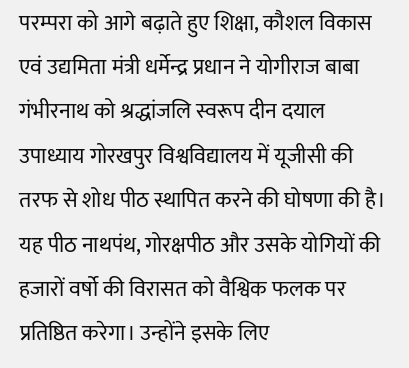परम्परा को आगे बढ़ाते हुए शिक्षा, कौशल विकास एवं उद्यमिता मंत्री धर्मेन्द्र प्रधान ने योगीराज बाबा गंभीरनाथ को श्रद्धांजलि स्वरूप दीन दयाल उपाध्याय गोरखपुर विश्वविद्यालय में यूजीसी की तरफ से शोध पीठ स्थापित करने की घोषणा की है। यह पीठ नाथपंथ, गोरक्षपीठ और उसके योगियों की हजारों वर्षो की विरासत को वैश्विक फलक पर प्रतिष्ठित करेगा। उन्होंने इसके लिए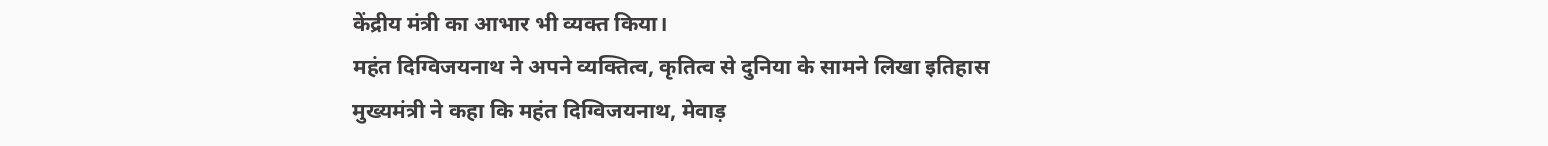केंद्रीय मंत्री का आभार भी व्यक्त किया।
महंत दिग्विजयनाथ ने अपने व्यक्तित्व, कृतित्व से दुनिया के सामने लिखा इतिहास
मुख्यमंत्री ने कहा कि महंत दिग्विजयनाथ, मेवाड़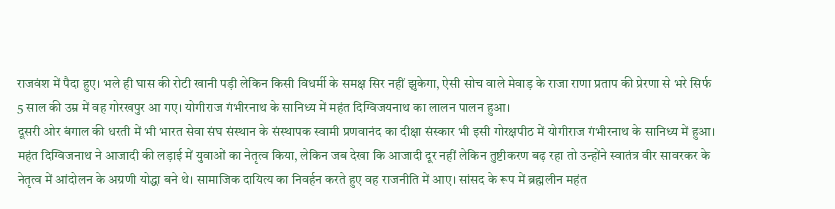राजवंश में पैदा हुए। भले ही घास की रोटी खानी पड़ी लेकिन किसी विधर्मी के समक्ष सिर नहीं झुकेगा, ऐसी सोच वाले मेवाड़ के राजा राणा प्रताप की प्रेरणा से भरे सिर्फ 5 साल की उम्र में वह गोरखपुर आ गए। योगीराज गंभीरनाथ के सानिध्य में महंत दिग्विजयनाथ का लालन पालन हुआ।
दूसरी ओर बंगाल की धरती में भी भारत सेवा संघ संस्थान के संस्थापक स्वामी प्रणवानंद का दीक्षा संस्कार भी इसी गोरक्षपीठ में योगीराज गंभीरनाथ के सानिध्य में हुआ। महंत दिग्विजनाथ ने आजादी की लड़ाई में युवाओं का नेतृत्व किया, लेकिन जब देखा कि आजादी दूर नहीं लेकिन तुष्टीकरण बढ़ रहा तो उन्होंने स्वातंत्र वीर सावरकर के नेतृत्व में आंदोलन के अग्रणी योद्धा बने थे। सामाजिक दायित्य का निवर्हन करते हुए वह राजनीति में आए। सांसद के रूप में ब्रह्मलीन महंत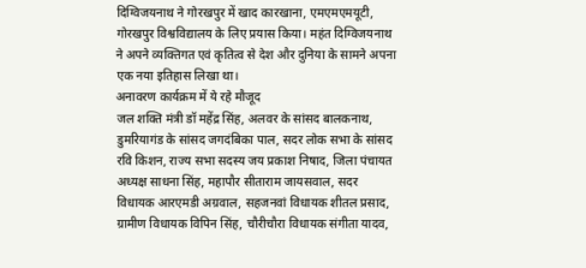दिग्विजयनाथ ने गोरखपुर में खाद कारखाना, एमएमएमयूटी, गोरखपुर विश्वविद्यालय के लिए प्रयास किया। महंत दिग्विजयनाथ ने अपने व्यक्तिगत एवं कृतित्व से देश और दुनिया के सामने अपना एक नया इतिहास लिखा था।
अनावरण कार्यक्रम में ये रहे मौजूद
जल शक्ति मंत्री डॉ महेंद्र सिंह, अलवर के सांसद बालकनाथ, डुमरियागंड के सांसद जगदंबिका पाल, सदर लोक सभा के सांसद रवि किशन, राज्य सभा सदस्य जय प्रकाश निषाद, जिला पंचायत अध्यक्ष साधना सिंह, महापौर सीताराम जायसवाल, सदर विधायक आरएमडी अग्रवाल, सहजनवां विधायक शीतल प्रसाद, ग्रामीण विधायक विपिन सिंह, चौरीचौरा विधायक संगीता यादव,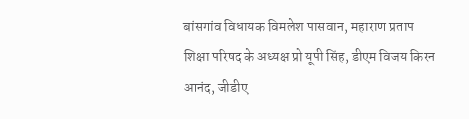बांसगांव विधायक विमलेश पासवान, महाराण प्रताप शिक्षा परिषद के अध्यक्ष प्रो यूपी सिंह, डीएम विजय किरन आनंद, जीडीए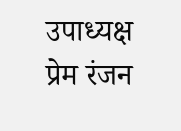उपाध्यक्ष प्रेम रंजन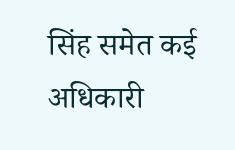सिंह समेत कई अधिकारी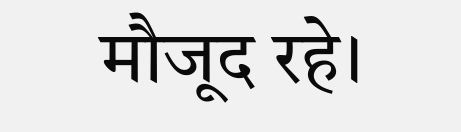मौजूद रहे।